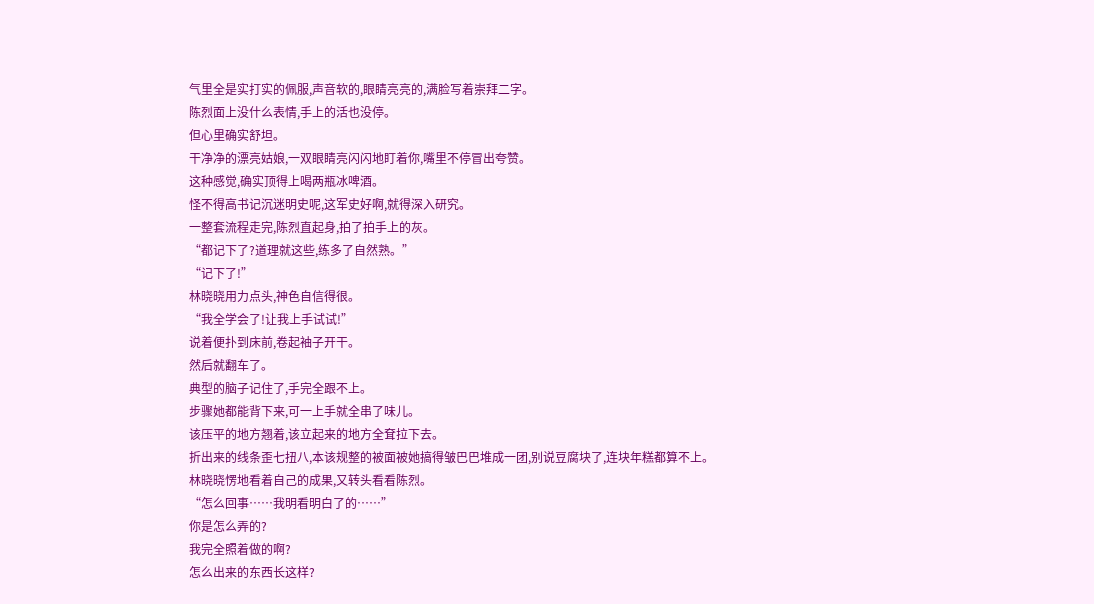气里全是实打实的佩服,声音软的,眼睛亮亮的,满脸写着崇拜二字。
陈烈面上没什么表情,手上的活也没停。
但心里确实舒坦。
干净净的漂亮姑娘,一双眼睛亮闪闪地盯着你,嘴里不停冒出夸赞。
这种感觉,确实顶得上喝两瓶冰啤酒。
怪不得高书记沉迷明史呢,这军史好啊,就得深入研究。
一整套流程走完,陈烈直起身,拍了拍手上的灰。
“都记下了?道理就这些,练多了自然熟。”
“记下了!”
林晓晓用力点头,神色自信得很。
“我全学会了!让我上手试试!”
说着便扑到床前,卷起袖子开干。
然后就翻车了。
典型的脑子记住了,手完全跟不上。
步骤她都能背下来,可一上手就全串了味儿。
该压平的地方翘着,该立起来的地方全耷拉下去。
折出来的线条歪七扭八,本该规整的被面被她搞得皱巴巴堆成一团,别说豆腐块了,连块年糕都算不上。
林晓晓愣地看着自己的成果,又转头看看陈烈。
“怎么回事……我明看明白了的……”
你是怎么弄的?
我完全照着做的啊?
怎么出来的东西长这样?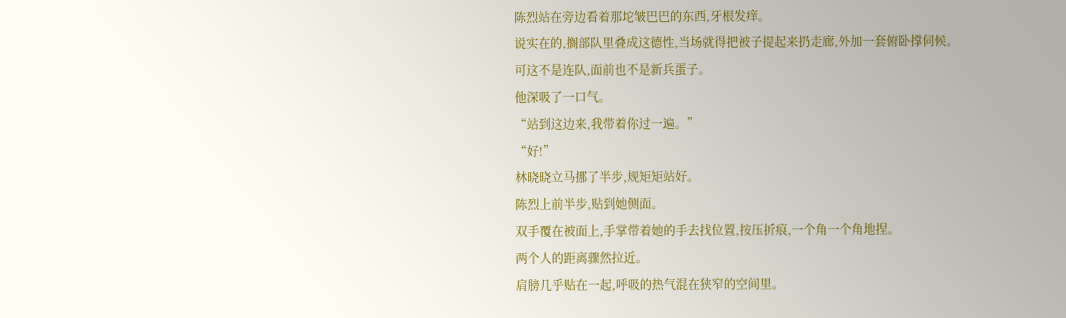陈烈站在旁边看着那坨皱巴巴的东西,牙根发痒。
说实在的,搁部队里叠成这德性,当场就得把被子提起来扔走廊,外加一套俯卧撑伺候。
可这不是连队,面前也不是新兵蛋子。
他深吸了一口气。
“站到这边来,我带着你过一遍。”
“好!”
林晓晓立马挪了半步,规矩矩站好。
陈烈上前半步,贴到她侧面。
双手覆在被面上,手掌带着她的手去找位置,按压折痕,一个角一个角地捏。
两个人的距离骤然拉近。
肩膀几乎贴在一起,呼吸的热气混在狭窄的空间里。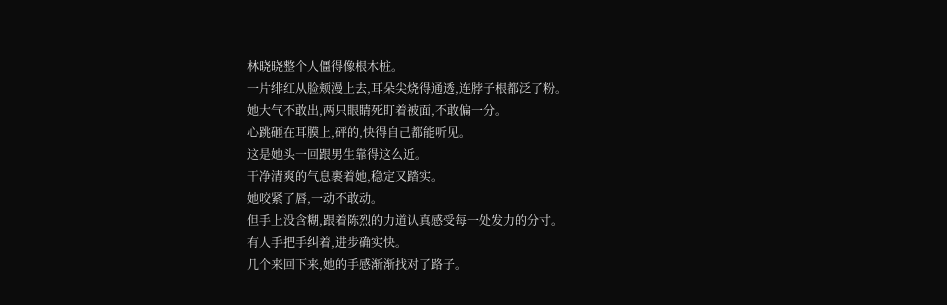林晓晓整个人僵得像根木桩。
一片绯红从脸颊漫上去,耳朵尖烧得通透,连脖子根都泛了粉。
她大气不敢出,两只眼睛死盯着被面,不敢偏一分。
心跳砸在耳膜上,砰的,快得自己都能听见。
这是她头一回跟男生靠得这么近。
干净清爽的气息裹着她,稳定又踏实。
她咬紧了唇,一动不敢动。
但手上没含糊,跟着陈烈的力道认真感受每一处发力的分寸。
有人手把手纠着,进步确实快。
几个来回下来,她的手感渐渐找对了路子。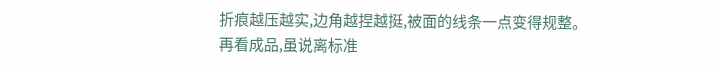折痕越压越实,边角越捏越挺,被面的线条一点变得规整。
再看成品,虽说离标准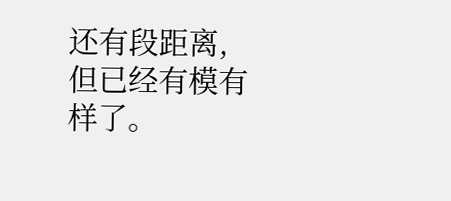还有段距离,但已经有模有样了。